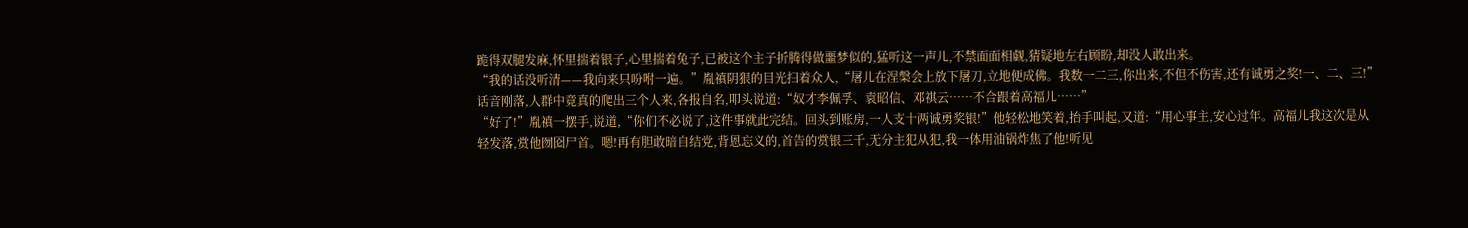跪得双腿发麻,怀里揣着银子,心里揣着兔子,已被这个主子折腾得做噩梦似的,猛听这一声儿,不禁面面相觑,猜疑地左右顾盼,却没人敢出来。
“我的话没听清——我向来只吩咐一遍。”胤禛阴狠的目光扫着众人,“屠儿在涅槃会上放下屠刀,立地便成佛。我数一二三,你出来,不但不伤害,还有诚勇之奖!一、二、三!”
话音刚落,人群中竟真的爬出三个人来,各报自名,叩头说道:“奴才李佩孚、袁昭信、邓祺云……不合跟着高福儿……”
“好了!”胤禛一摆手,说道,“你们不必说了,这件事就此完结。回头到账房,一人支十两诚勇奖银!”他轻松地笑着,抬手叫起,又道:“用心事主,安心过年。高福儿我这次是从轻发落,赏他囫囵尸首。嗯!再有胆敢暗自结党,背恩忘义的,首告的赏银三千,无分主犯从犯,我一体用油锅炸焦了他!听见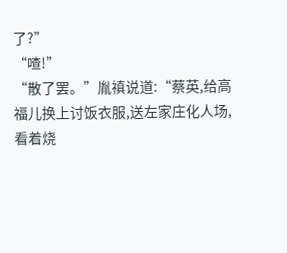了?”
“喳!”
“散了罢。”胤禛说道:“蔡英,给高福儿换上讨饭衣服,送左家庄化人场,看着烧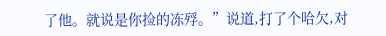了他。就说是你捡的冻殍。”说道,打了个哈欠,对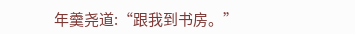年羹尧道:“跟我到书房。”